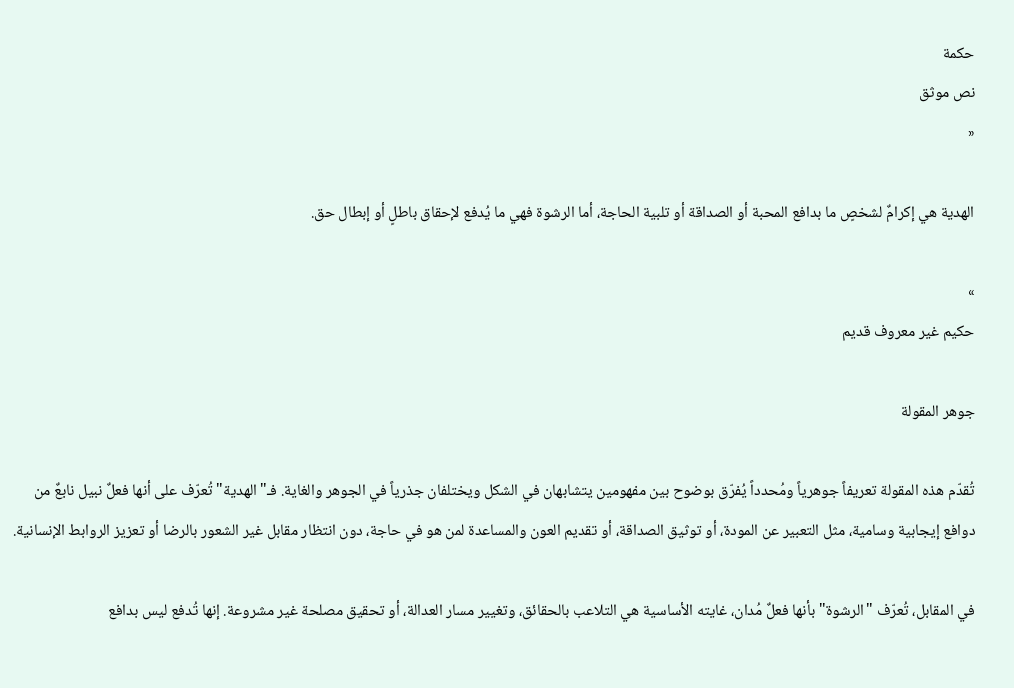حكمة
نص موثق
«

الهدية هي إكرامٌ لشخصٍ ما بدافع المحبة أو الصداقة أو تلبية الحاجة، أما الرشوة فهي ما يُدفع لإحقاق باطلٍ أو إبطال حق.

»
حكيم غير معروف قديم

جوهر المقولة

تُقدّم هذه المقولة تعريفاً جوهرياً ومُحدداً يُفرّق بوضوح بين مفهومين يتشابهان في الشكل ويختلفان جذرياً في الجوهر والغاية. فـ"الهدية" تُعرّف على أنها فعلٌ نبيل نابعٌ من دوافع إيجابية وسامية، مثل التعبير عن المودة، أو توثيق الصداقة، أو تقديم العون والمساعدة لمن هو في حاجة، دون انتظار مقابل غير الشعور بالرضا أو تعزيز الروابط الإنسانية.

في المقابل، تُعرّف "الرشوة" بأنها فعلٌ مُدان، غايته الأساسية هي التلاعب بالحقائق، وتغيير مسار العدالة، أو تحقيق مصلحة غير مشروعة. إنها تُدفع ليس بدافع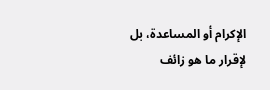الإكرام أو المساعدة، بل لإقرار ما هو زائف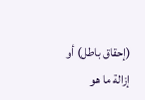(إحقاق باطل) أو إزالة ما هو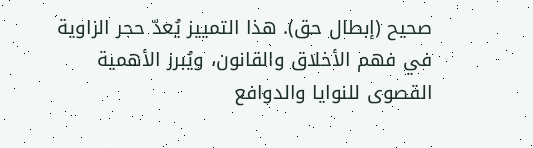صحيح (إبطال حق). هذا التمييز يُعدّ حجر الزاوية في فهم الأخلاق والقانون، ويُبرز الأهمية القصوى للنوايا والدوافع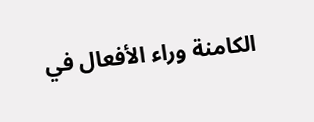الكامنة وراء الأفعال في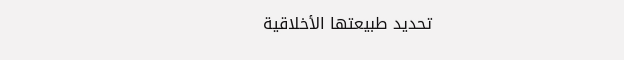تحديد طبيعتها الأخلاقية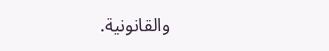والقانونية.